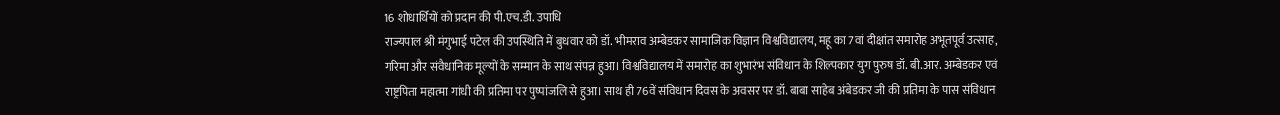16 शोधार्थियों को प्रदान की पी.एच.डी. उपाधि
राज्यपाल श्री मंगुभाई पटेल की उपस्थिति में बुधवार को डॉ. भीमराव अम्बेडकर सामाजिक विज्ञान विश्वविद्यालय, महू का 7वां दीक्षांत समारोह अभूतपूर्व उत्साह, गरिमा और संवैधानिक मूल्यों के सम्मान के साथ संपन्न हुआ। विश्वविद्यालय में समारोह का शुभारंभ संविधान के शिल्पकार युग पुरुष डॉ. बी.आर. अम्बेडकर एवं राष्ट्रपिता महात्मा गांधी की प्रतिमा पर पुष्पांजलि से हुआ। साथ ही 76वें संविधान दिवस के अवसर पर डॉ. बाबा साहेब अंबेडकर जी की प्रतिमा के पास संविधान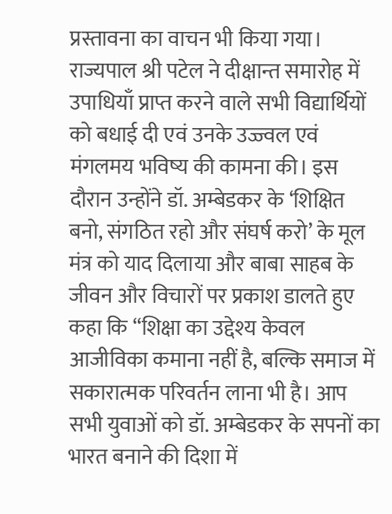प्रस्तावना का वाचन भी किया गया।
राज्यपाल श्री पटेल ने दीक्षान्त समारोह में उपाधियाँ प्राप्त करने वाले सभी विद्यार्थियों को बधाई दी एवं उनके उज्ज्वल एवं मंगलमय भविष्य की कामना की। इस दौरान उन्होंने डॉ. अम्बेडकर के ‘शिक्षित बनो, संगठित रहो और संघर्ष करो’ के मूल मंत्र को याद दिलाया और बाबा साहब के जीवन और विचारों पर प्रकाश डालते हुए कहा कि “शिक्षा का उद्देश्य केवल आजीविका कमाना नहीं है, बल्कि समाज में सकारात्मक परिवर्तन लाना भी है। आप सभी युवाओं को डॉ. अम्बेडकर के सपनों का भारत बनाने की दिशा में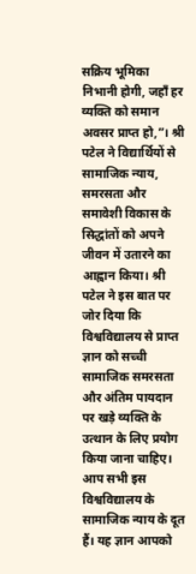सक्रिय भूमिका निभानी होगी, जहाँ हर व्यक्ति को समान अवसर प्राप्त हो,”। श्री पटेल ने विद्यार्थियों से सामाजिक न्याय, समरसता और समावेशी विकास के सिद्धांतों को अपने जीवन में उतारने का आह्वान किया। श्री पटेल ने इस बात पर जोर दिया कि विश्वविद्यालय से प्राप्त ज्ञान को सच्ची सामाजिक समरसता और अंतिम पायदान पर खड़े व्यक्ति के उत्थान के लिए प्रयोग किया जाना चाहिए। आप सभी इस विश्वविद्यालय के सामाजिक न्याय के दूत हैं। यह ज्ञान आपको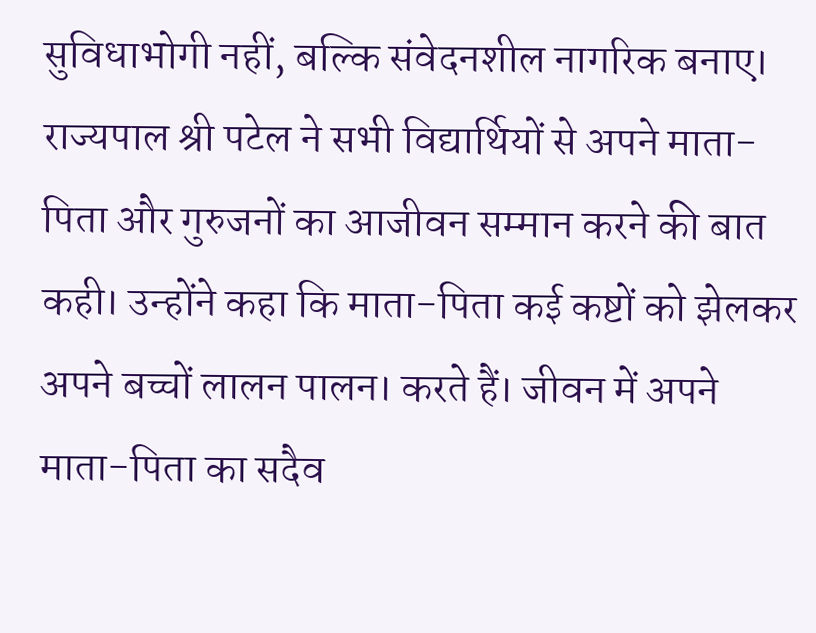सुविधाभोगी नहीं, बल्कि संवेदनशील नागरिक बनाए।
राज्यपाल श्री पटेल ने सभी विद्यार्थियों से अपने माता-पिता और गुरुजनों का आजीवन सम्मान करने की बात कही। उन्होंने कहा कि माता-पिता कई कष्टों को झेलकर अपने बच्चों लालन पालन। करते हैं। जीवन में अपने माता-पिता का सदैव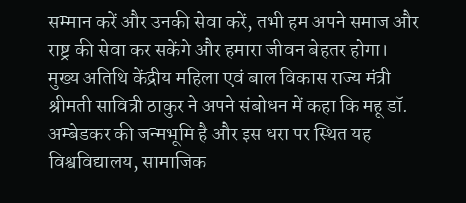सम्मान करें और उनकी सेवा करें, तभी हम अपने समाज और राष्ट्र की सेवा कर सकेंगे और हमारा जीवन बेहतर होगा।
मुख्य अतिथि केंद्रीय महिला एवं बाल विकास राज्य मंत्री श्रीमती सावित्री ठाकुर ने अपने संबोधन में कहा कि महू डॉ. अम्बेडकर की जन्मभूमि है और इस धरा पर स्थित यह विश्वविद्यालय, सामाजिक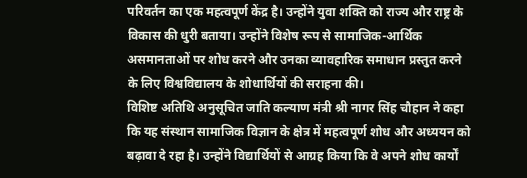परिवर्तन का एक महत्वपूर्ण केंद्र है। उन्होंने युवा शक्ति को राज्य और राष्ट्र के विकास की धुरी बताया। उन्होंने विशेष रूप से सामाजिक-आर्थिक असमानताओं पर शोध करने और उनका व्यावहारिक समाधान प्रस्तुत करने के लिए विश्वविद्यालय के शोधार्थियों की सराहना की।
विशिष्ट अतिथि अनुसूचित जाति कल्याण मंत्री श्री नागर सिंह चौहान ने कहा कि यह संस्थान सामाजिक विज्ञान के क्षेत्र में महत्वपूर्ण शोध और अध्ययन को बढ़ावा दे रहा है। उन्होंने विद्यार्थियों से आग्रह किया कि वे अपने शोध कार्यों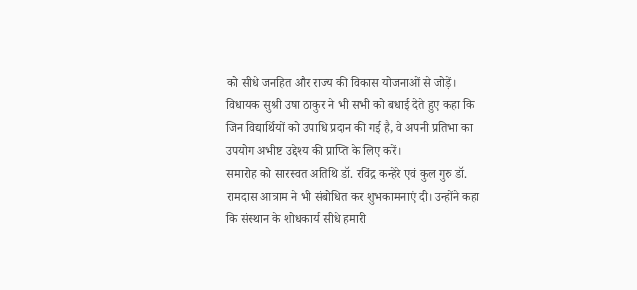को सीधे जनहित और राज्य की विकास योजनाओं से जोड़ें। विधायक सुश्री उषा ठाकुर ने भी सभी को बधाई देते हुए कहा कि जिन विद्यार्थियों को उपाधि प्रदान की गई है, वे अपनी प्रतिभा का उपयोग अभीष्ट उद्देश्य की प्राप्ति के लिए करें।
समारोह को सारस्वत अतिथि डॉ. रविंद्र कन्हेरे एवं कुल गुरु डॉ. रामदास आत्राम ने भी संबोधित कर शुभकामनाएं दी। उन्होंने कहा कि संस्थान के शोधकार्य सीधे हमारी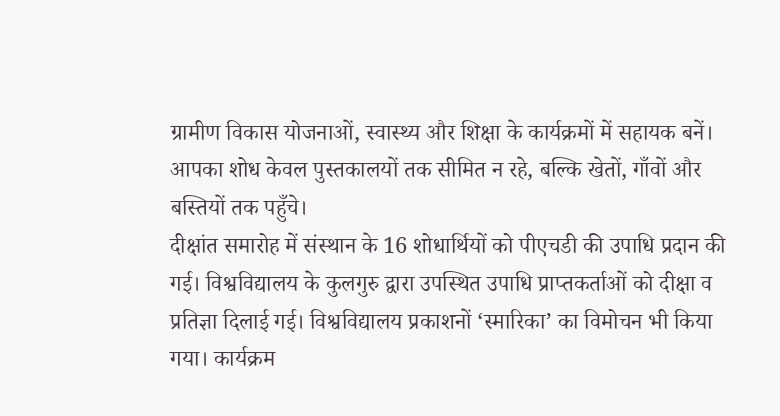ग्रामीण विकास योजनाओं, स्वास्थ्य और शिक्षा के कार्यक्रमों में सहायक बनें। आपका शोध केवल पुस्तकालयों तक सीमित न रहे, बल्कि खेतों, गाँवों और बस्तियों तक पहुँचे।
दीक्षांत समारोह में संस्थान के 16 शोधार्थियों को पीएचडी की उपाधि प्रदान की गई। विश्वविद्यालय के कुलगुरु द्वारा उपस्थित उपाधि प्राप्तकर्ताओं को दीक्षा व प्रतिज्ञा दिलाई गई। विश्वविद्यालय प्रकाशनों ‘स्मारिका’ का विमोचन भी किया गया। कार्यक्रम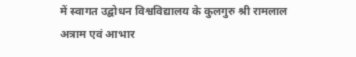में स्वागत उद्बोधन विश्वविद्यालय के कुलगुरु श्री रामलाल अत्राम एवं आभार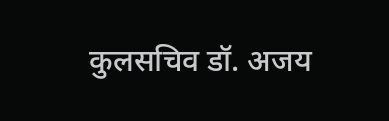कुलसचिव डॉ. अजय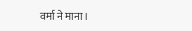वर्मा ने माना।